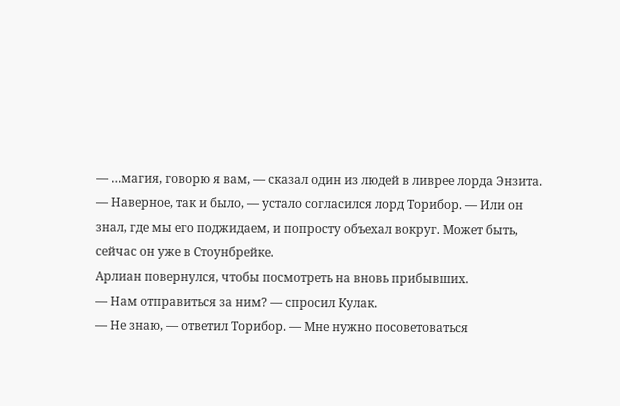— …магия, говорю я вам, — сказал один из людей в ливрее лорда Энзита.
— Наверное, так и было, — устало согласился лорд Торибор. — Или он знал, где мы его поджидаем, и попросту объехал вокруг. Может быть, сейчас он уже в Стоунбрейке.
Арлиан повернулся, чтобы посмотреть на вновь прибывших.
— Нам отправиться за ним? — спросил Кулак.
— Не знаю, — ответил Торибор. — Мне нужно посоветоваться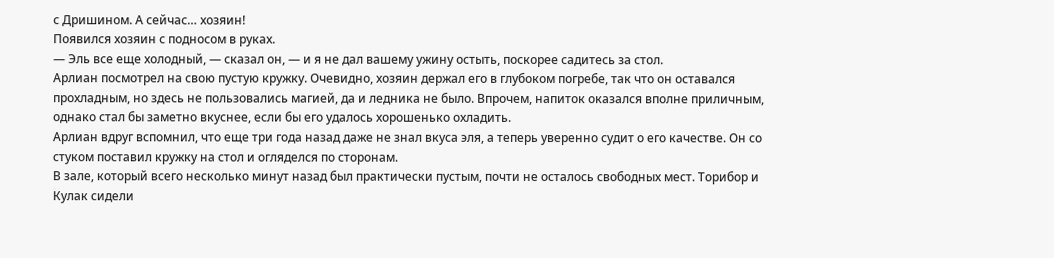с Дришином. А сейчас… хозяин!
Появился хозяин с подносом в руках.
— Эль все еще холодный, — сказал он, — и я не дал вашему ужину остыть, поскорее садитесь за стол.
Арлиан посмотрел на свою пустую кружку. Очевидно, хозяин держал его в глубоком погребе, так что он оставался прохладным, но здесь не пользовались магией, да и ледника не было. Впрочем, напиток оказался вполне приличным, однако стал бы заметно вкуснее, если бы его удалось хорошенько охладить.
Арлиан вдруг вспомнил, что еще три года назад даже не знал вкуса эля, а теперь уверенно судит о его качестве. Он со стуком поставил кружку на стол и огляделся по сторонам.
В зале, который всего несколько минут назад был практически пустым, почти не осталось свободных мест. Торибор и Кулак сидели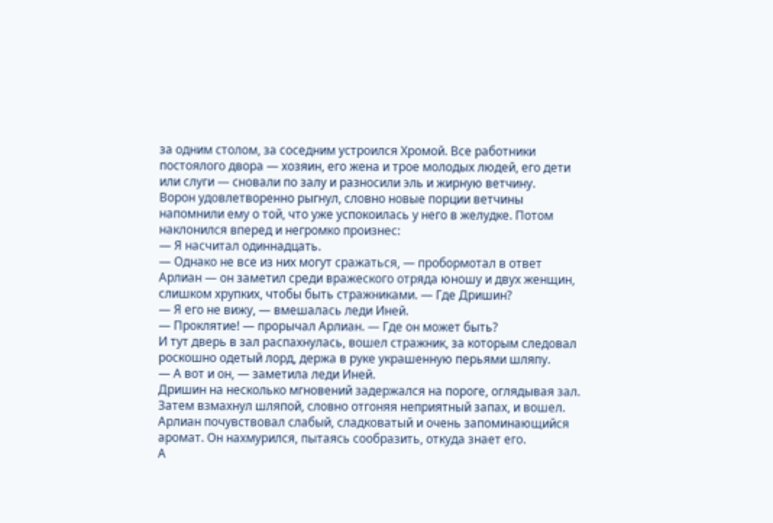за одним столом, за соседним устроился Хромой. Все работники постоялого двора — хозяин, его жена и трое молодых людей, его дети или слуги — сновали по залу и разносили эль и жирную ветчину.
Ворон удовлетворенно рыгнул, словно новые порции ветчины напомнили ему о той, что уже успокоилась у него в желудке. Потом наклонился вперед и негромко произнес:
— Я насчитал одиннадцать.
— Однако не все из них могут сражаться, — пробормотал в ответ Арлиан — он заметил среди вражеского отряда юношу и двух женщин, слишком хрупких, чтобы быть стражниками. — Где Дришин?
— Я его не вижу, — вмешалась леди Иней.
— Проклятие! — прорычал Арлиан. — Где он может быть?
И тут дверь в зал распахнулась, вошел стражник, за которым следовал роскошно одетый лорд, держа в руке украшенную перьями шляпу.
— А вот и он, — заметила леди Иней.
Дришин на несколько мгновений задержался на пороге, оглядывая зал. Затем взмахнул шляпой, словно отгоняя неприятный запах, и вошел.
Арлиан почувствовал слабый, сладковатый и очень запоминающийся аромат. Он нахмурился, пытаясь сообразить, откуда знает его.
А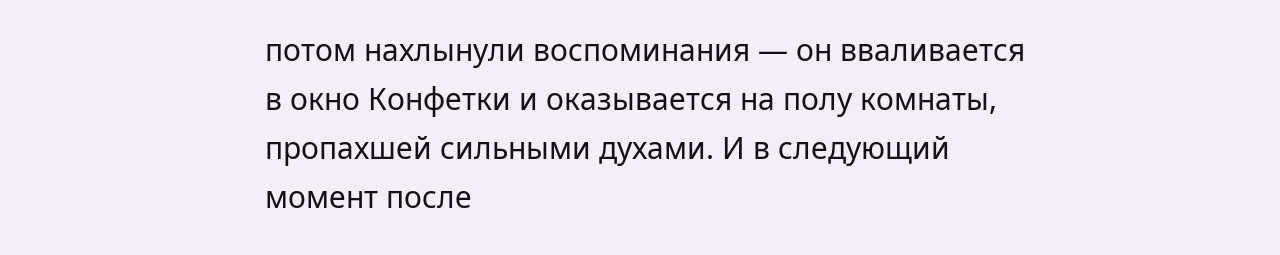потом нахлынули воспоминания — он вваливается в окно Конфетки и оказывается на полу комнаты, пропахшей сильными духами. И в следующий момент после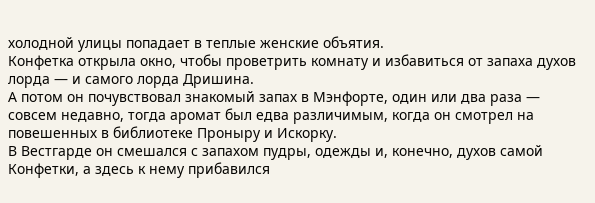холодной улицы попадает в теплые женские объятия.
Конфетка открыла окно, чтобы проветрить комнату и избавиться от запаха духов лорда — и самого лорда Дришина.
А потом он почувствовал знакомый запах в Мэнфорте, один или два раза — совсем недавно, тогда аромат был едва различимым, когда он смотрел на повешенных в библиотеке Проныру и Искорку.
В Вестгарде он смешался с запахом пудры, одежды и, конечно, духов самой Конфетки, а здесь к нему прибавился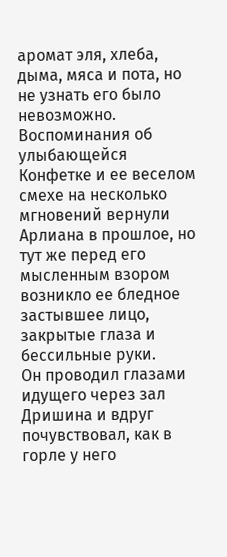аромат эля, хлеба, дыма, мяса и пота, но не узнать его было невозможно.
Воспоминания об улыбающейся Конфетке и ее веселом смехе на несколько мгновений вернули Арлиана в прошлое, но тут же перед его мысленным взором возникло ее бледное застывшее лицо, закрытые глаза и бессильные руки.
Он проводил глазами идущего через зал Дришина и вдруг почувствовал, как в горле у него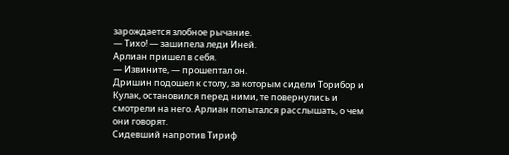зарождается злобное рычание.
— Тихо! — зашипела леди Иней.
Арлиан пришел в себя.
— Извините, — прошептал он.
Дришин подошел к столу, за которым сидели Торибор и Кулак, остановился перед ними, те повернулись и смотрели на него. Арлиан попытался расслышать, о чем они говорят.
Сидевший напротив Тириф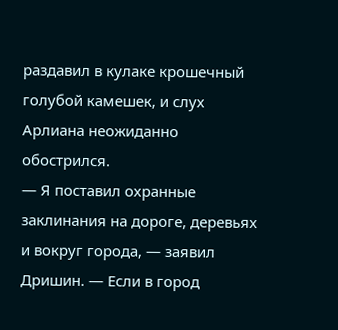раздавил в кулаке крошечный голубой камешек, и слух Арлиана неожиданно обострился.
— Я поставил охранные заклинания на дороге, деревьях и вокруг города, — заявил Дришин. — Если в город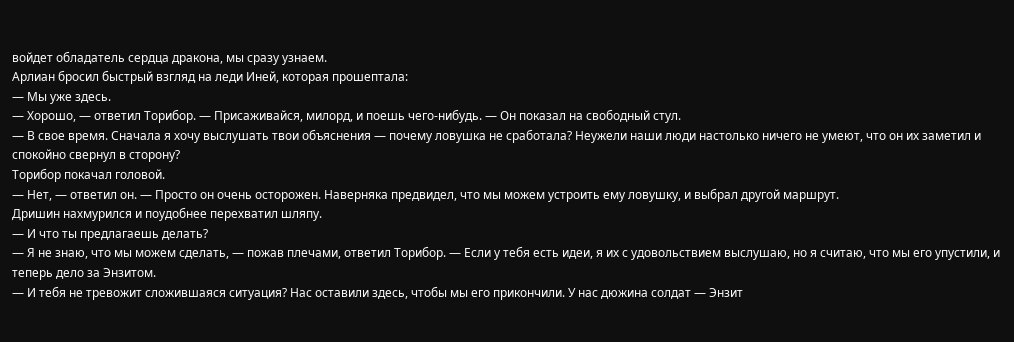войдет обладатель сердца дракона, мы сразу узнаем.
Арлиан бросил быстрый взгляд на леди Иней, которая прошептала:
— Мы уже здесь.
— Хорошо, — ответил Торибор. — Присаживайся, милорд, и поешь чего-нибудь. — Он показал на свободный стул.
— В свое время. Сначала я хочу выслушать твои объяснения — почему ловушка не сработала? Неужели наши люди настолько ничего не умеют, что он их заметил и спокойно свернул в сторону?
Торибор покачал головой.
— Нет, — ответил он. — Просто он очень осторожен. Наверняка предвидел, что мы можем устроить ему ловушку, и выбрал другой маршрут.
Дришин нахмурился и поудобнее перехватил шляпу.
— И что ты предлагаешь делать?
— Я не знаю, что мы можем сделать, — пожав плечами, ответил Торибор. — Если у тебя есть идеи, я их с удовольствием выслушаю, но я считаю, что мы его упустили, и теперь дело за Энзитом.
— И тебя не тревожит сложившаяся ситуация? Нас оставили здесь, чтобы мы его прикончили. У нас дюжина солдат — Энзит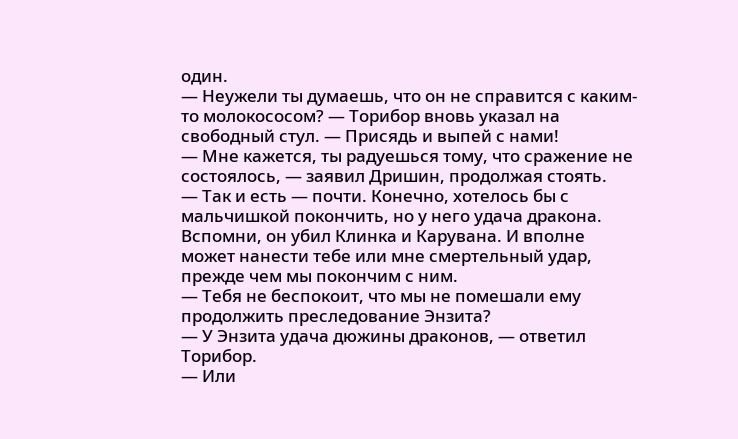один.
— Неужели ты думаешь, что он не справится с каким-то молокососом? — Торибор вновь указал на свободный стул. — Присядь и выпей с нами!
— Мне кажется, ты радуешься тому, что сражение не состоялось, — заявил Дришин, продолжая стоять.
— Так и есть — почти. Конечно, хотелось бы с мальчишкой покончить, но у него удача дракона. Вспомни, он убил Клинка и Карувана. И вполне может нанести тебе или мне смертельный удар, прежде чем мы покончим с ним.
— Тебя не беспокоит, что мы не помешали ему продолжить преследование Энзита?
— У Энзита удача дюжины драконов, — ответил Торибор.
— Или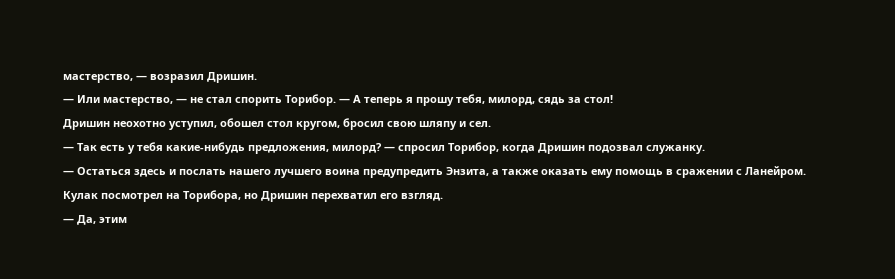мастерство, — возразил Дришин.
— Или мастерство, — не стал спорить Торибор. — А теперь я прошу тебя, милорд, сядь за стол!
Дришин неохотно уступил, обошел стол кругом, бросил свою шляпу и сел.
— Так есть у тебя какие-нибудь предложения, милорд? — спросил Торибор, когда Дришин подозвал служанку.
— Остаться здесь и послать нашего лучшего воина предупредить Энзита, а также оказать ему помощь в сражении с Ланейром.
Кулак посмотрел на Торибора, но Дришин перехватил его взгляд.
— Да, этим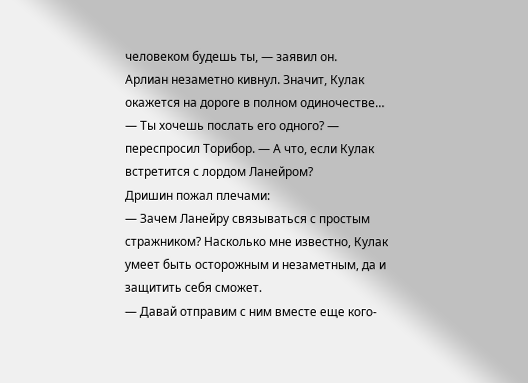человеком будешь ты, — заявил он.
Арлиан незаметно кивнул. Значит, Кулак окажется на дороге в полном одиночестве…
— Ты хочешь послать его одного? — переспросил Торибор. — А что, если Кулак встретится с лордом Ланейром?
Дришин пожал плечами:
— Зачем Ланейру связываться с простым стражником? Насколько мне известно, Кулак умеет быть осторожным и незаметным, да и защитить себя сможет.
— Давай отправим с ним вместе еще кого-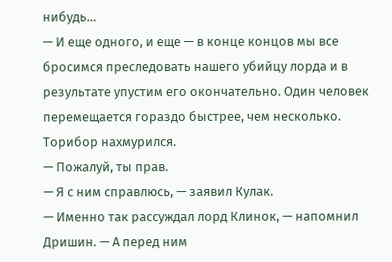нибудь…
— И еще одного, и еще — в конце концов мы все бросимся преследовать нашего убийцу лорда и в результате упустим его окончательно. Один человек перемещается гораздо быстрее, чем несколько.
Торибор нахмурился.
— Пожалуй, ты прав.
— Я с ним справлюсь, — заявил Кулак.
— Именно так рассуждал лорд Клинок, — напомнил Дришин. — А перед ним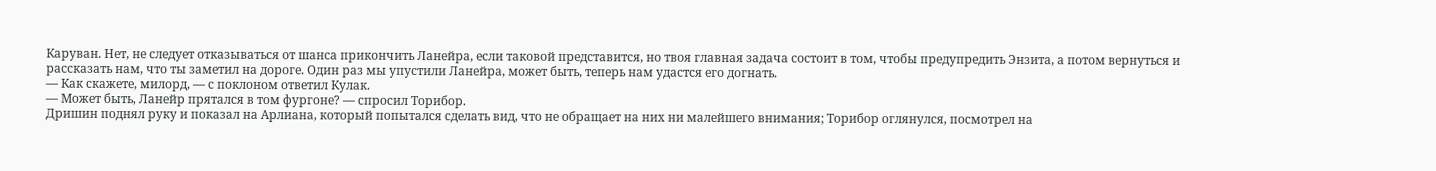Каруван. Нет, не следует отказываться от шанса прикончить Ланейра, если таковой представится, но твоя главная задача состоит в том, чтобы предупредить Энзита, а потом вернуться и рассказать нам, что ты заметил на дороге. Один раз мы упустили Ланейра, может быть, теперь нам удастся его догнать.
— Как скажете, милорд, — с поклоном ответил Кулак.
— Может быть, Ланейр прятался в том фургоне? — спросил Торибор.
Дришин поднял руку и показал на Арлиана, который попытался сделать вид, что не обращает на них ни малейшего внимания; Торибор оглянулся, посмотрел на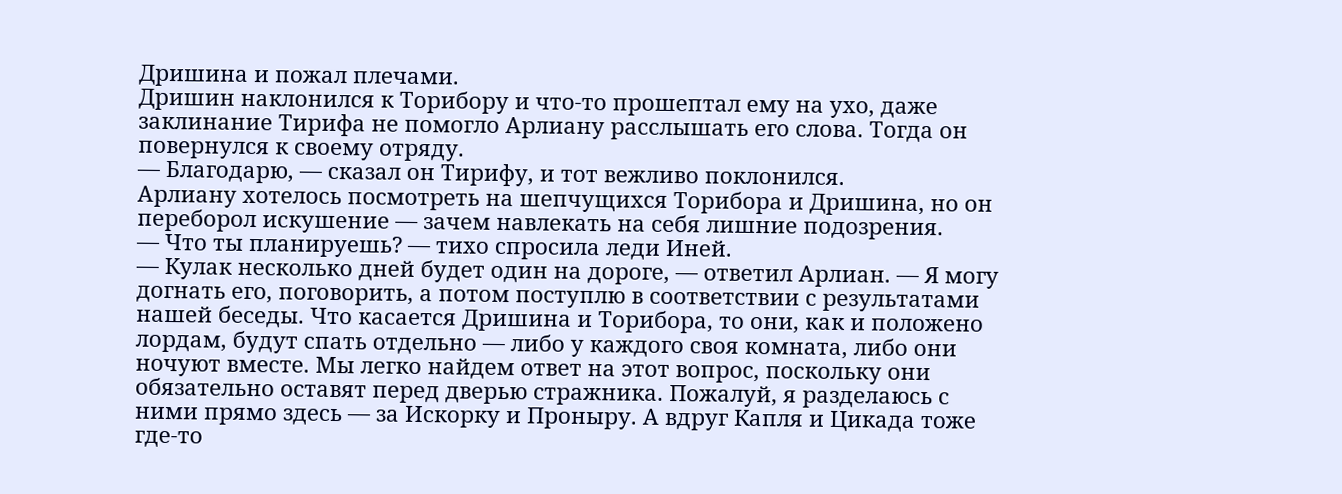Дришина и пожал плечами.
Дришин наклонился к Торибору и что-то прошептал ему на ухо, даже заклинание Тирифа не помогло Арлиану расслышать его слова. Тогда он повернулся к своему отряду.
— Благодарю, — сказал он Тирифу, и тот вежливо поклонился.
Арлиану хотелось посмотреть на шепчущихся Торибора и Дришина, но он переборол искушение — зачем навлекать на себя лишние подозрения.
— Что ты планируешь? — тихо спросила леди Иней.
— Кулак несколько дней будет один на дороге, — ответил Арлиан. — Я могу догнать его, поговорить, а потом поступлю в соответствии с результатами нашей беседы. Что касается Дришина и Торибора, то они, как и положено лордам, будут спать отдельно — либо у каждого своя комната, либо они ночуют вместе. Мы легко найдем ответ на этот вопрос, поскольку они обязательно оставят перед дверью стражника. Пожалуй, я разделаюсь с ними прямо здесь — за Искорку и Проныру. А вдруг Капля и Цикада тоже где-то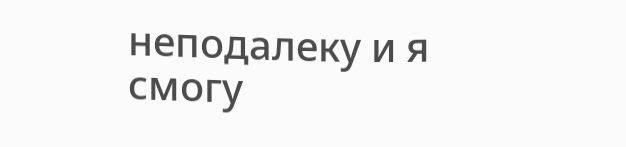неподалеку и я смогу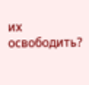их освободить?